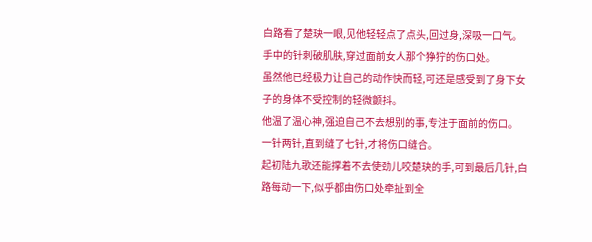白路看了楚玦一眼,见他轻轻点了点头,回过身,深吸一口气。
手中的针刺破肌肤,穿过面前女人那个狰狞的伤口处。
虽然他已经极力让自己的动作快而轻,可还是感受到了身下女子的身体不受控制的轻微颤抖。
他温了温心神,强迫自己不去想别的事,专注于面前的伤口。
一针两针,直到缝了七针,才将伤口缝合。
起初陆九歌还能撑着不去使劲儿咬楚玦的手,可到最后几针,白路每动一下,似乎都由伤口处牵扯到全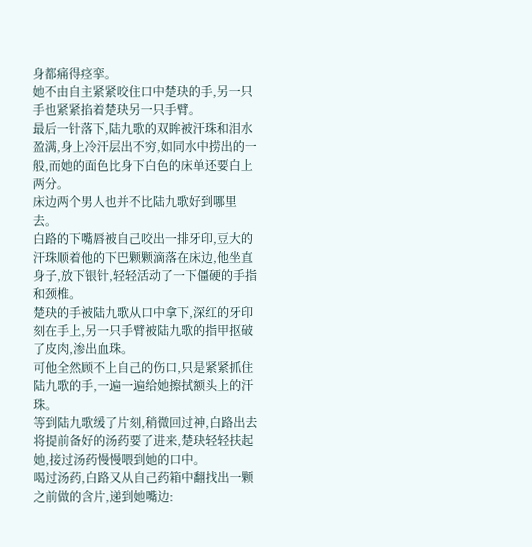身都痛得痉挛。
她不由自主紧紧咬住口中楚玦的手,另一只手也紧紧掐着楚玦另一只手臂。
最后一针落下,陆九歌的双眸被汗珠和泪水盈满,身上冷汗层出不穷,如同水中捞出的一般,而她的面色比身下白色的床单还要白上两分。
床边两个男人也并不比陆九歌好到哪里去。
白路的下嘴唇被自己咬出一排牙印,豆大的汗珠顺着他的下巴颗颗滴落在床边,他坐直身子,放下银针,轻轻活动了一下僵硬的手指和颈椎。
楚玦的手被陆九歌从口中拿下,深红的牙印刻在手上,另一只手臂被陆九歌的指甲抠破了皮肉,渗出血珠。
可他全然顾不上自己的伤口,只是紧紧抓住陆九歌的手,一遍一遍给她擦拭额头上的汗珠。
等到陆九歌缓了片刻,稍微回过神,白路出去将提前备好的汤药要了进来,楚玦轻轻扶起她,接过汤药慢慢喂到她的口中。
喝过汤药,白路又从自己药箱中翻找出一颗之前做的含片,递到她嘴边: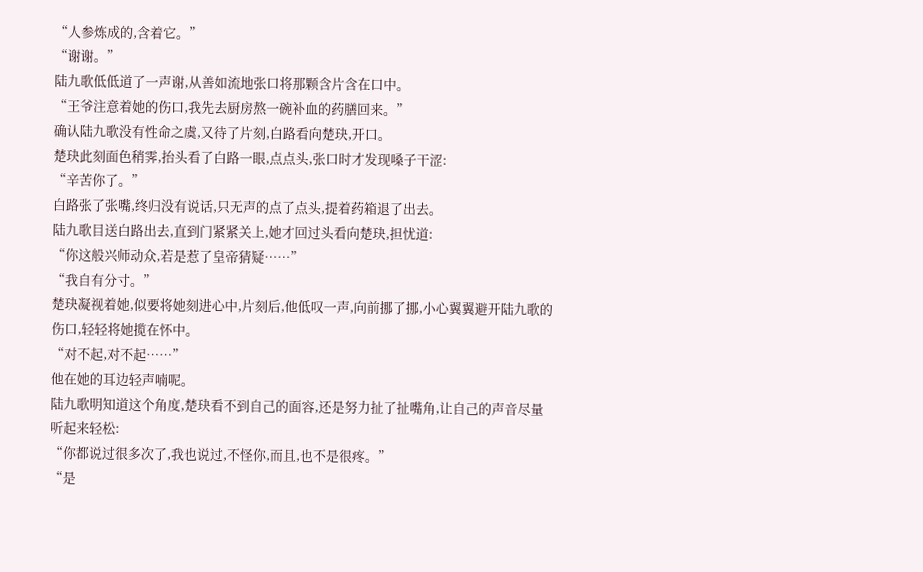“人参炼成的,含着它。”
“谢谢。”
陆九歌低低道了一声谢,从善如流地张口将那颗含片含在口中。
“王爷注意着她的伤口,我先去厨房熬一碗补血的药膳回来。”
确认陆九歌没有性命之虞,又待了片刻,白路看向楚玦,开口。
楚玦此刻面色稍霁,抬头看了白路一眼,点点头,张口时才发现嗓子干涩:
“辛苦你了。”
白路张了张嘴,终归没有说话,只无声的点了点头,提着药箱退了出去。
陆九歌目送白路出去,直到门紧紧关上,她才回过头看向楚玦,担忧道:
“你这般兴师动众,若是惹了皇帝猜疑……”
“我自有分寸。”
楚玦凝视着她,似要将她刻进心中,片刻后,他低叹一声,向前挪了挪,小心翼翼避开陆九歌的伤口,轻轻将她揽在怀中。
“对不起,对不起……”
他在她的耳边轻声喃呢。
陆九歌明知道这个角度,楚玦看不到自己的面容,还是努力扯了扯嘴角,让自己的声音尽量听起来轻松:
“你都说过很多次了,我也说过,不怪你,而且,也不是很疼。”
“是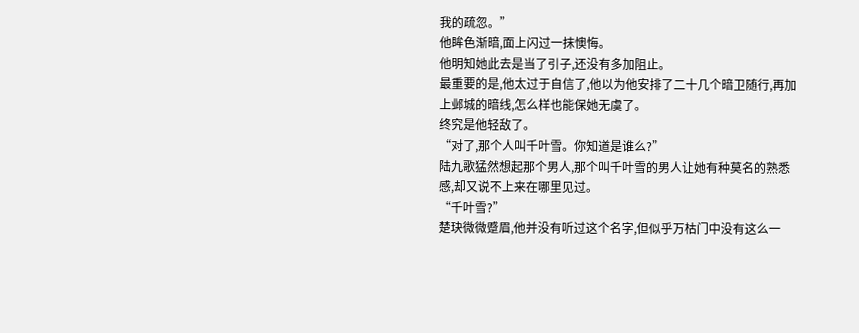我的疏忽。”
他眸色渐暗,面上闪过一抹懊悔。
他明知她此去是当了引子,还没有多加阻止。
最重要的是,他太过于自信了,他以为他安排了二十几个暗卫随行,再加上邺城的暗线,怎么样也能保她无虞了。
终究是他轻敌了。
“对了,那个人叫千叶雪。你知道是谁么?”
陆九歌猛然想起那个男人,那个叫千叶雪的男人让她有种莫名的熟悉感,却又说不上来在哪里见过。
“千叶雪?”
楚玦微微蹙眉,他并没有听过这个名字,但似乎万枯门中没有这么一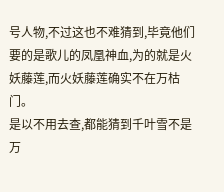号人物,不过这也不难猜到,毕竟他们要的是歌儿的凤凰神血,为的就是火妖藤莲,而火妖藤莲确实不在万枯门。
是以不用去查,都能猜到千叶雪不是万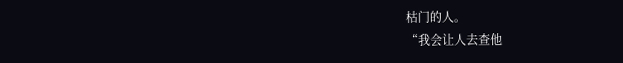枯门的人。
“我会让人去查他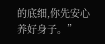的底细,你先安心养好身子。”